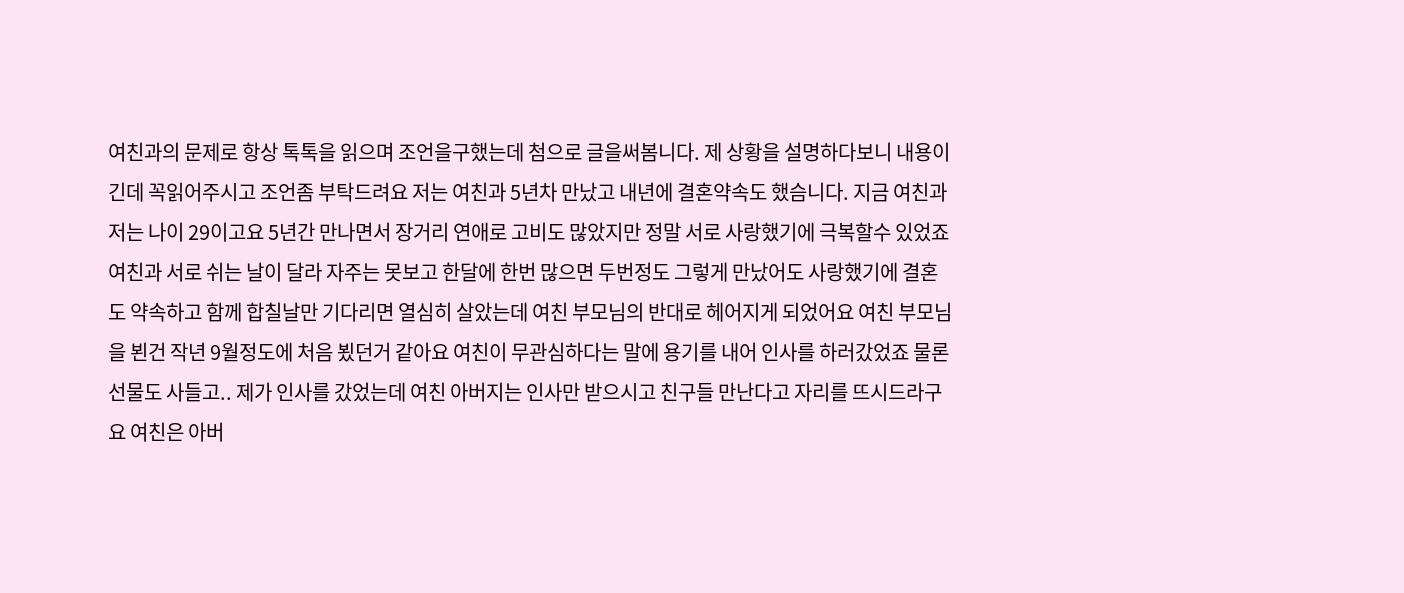여친과의 문제로 항상 톡톡을 읽으며 조언을구했는데 첨으로 글을써봄니다. 제 상황을 설명하다보니 내용이 긴데 꼭읽어주시고 조언좀 부탁드려요 저는 여친과 5년차 만났고 내년에 결혼약속도 했슴니다. 지금 여친과 저는 나이 29이고요 5년간 만나면서 장거리 연애로 고비도 많았지만 정말 서로 사랑했기에 극복할수 있었죠 여친과 서로 쉬는 날이 달라 자주는 못보고 한달에 한번 많으면 두번정도 그렇게 만났어도 사랑했기에 결혼도 약속하고 함께 합칠날만 기다리면 열심히 살았는데 여친 부모님의 반대로 헤어지게 되었어요 여친 부모님을 뵌건 작년 9월정도에 처음 뵜던거 같아요 여친이 무관심하다는 말에 용기를 내어 인사를 하러갔었죠 물론 선물도 사들고.. 제가 인사를 갔었는데 여친 아버지는 인사만 받으시고 친구들 만난다고 자리를 뜨시드라구요 여친은 아버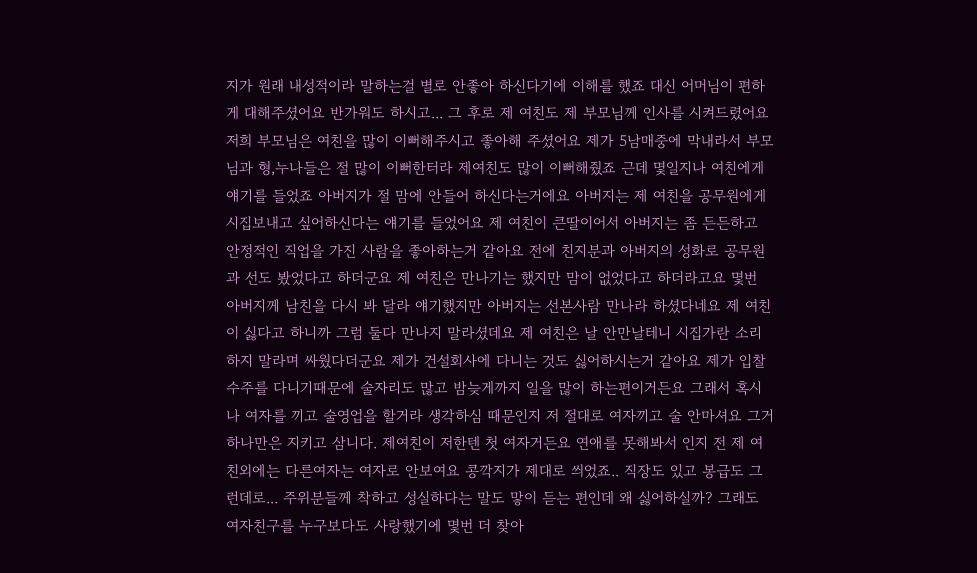지가 원래 내성적이라 말하는걸 별로 안좋아 하신다기에 이해를 했죠 대신 어머님이 편하게 대해주셨어요 반가워도 하시고... 그 후로 제 여친도 제 부모님께 인사를 시켜드렸어요 저희 부모님은 여친을 많이 이뻐해주시고 좋아해 주셨어요 제가 5남매중에 막내라서 부모님과 형,누나들은 절 많이 이뻐한터라 제여친도 많이 이뻐해줬죠 근데 몇일지나 여친에게 얘기를 들었죠 아버지가 절 맘에 안들어 하신다는거에요 아버지는 제 여친을 공무원에게 시집보내고 싶어하신다는 얘기를 들었어요 제 여친이 큰딸이어서 아버지는 좀 든든하고 안정적인 직업을 가진 사람을 좋아하는거 같아요 전에 친지분과 아버지의 성화로 공무원과 선도 봤었다고 하더군요 제 여친은 만나기는 했지만 맘이 없었다고 하더라고요 몇번 아버지께 남친을 다시 봐 달라 얘기했지만 아버지는 선본사람 만나라 하셨다네요 제 여친이 싫다고 하니까 그럼 둘다 만나지 말라셨데요 제 여친은 날 안만날테니 시집가란 소리 하지 말라며 싸웠다더군요 제가 건설회사에 다니는 것도 싫어하시는거 같아요 제가 입찰 수주를 다니기때문에 술자리도 많고 밤늦게까지 일을 많이 하는편이거든요 그래서 혹시나 여자를 끼고 술영업을 할거라 생각하심 때문인지 저 절대로 여자끼고 술 안마셔요 그거하나만은 지키고 삼니다. 제여친이 저한텐 첫 여자거든요 연애를 못해봐서 인지 전 제 여친외에는 다른여자는 여자로 안보여요 콩깍지가 제대로 씌었죠.. 직장도 있고 봉급도 그런데로... 주위분들께 착하고 성실하다는 말도 맣이 듣는 편인데 왜 싫어하실까? 그래도 여자친구를 누구보다도 사랑했기에 몇번 더 찾아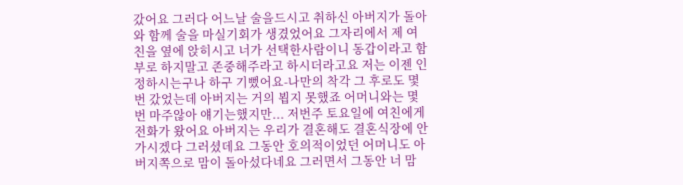갔어요 그러다 어느날 술을드시고 취하신 아버지가 돌아와 함께 술을 마실기회가 생겼었어요 그자리에서 제 여친을 옆에 앉히시고 너가 선택한사람이니 동갑이라고 함부로 하지말고 존중해주라고 하시더라고요 저는 이젠 인정하시는구나 하구 기뻤어요-나만의 착각 그 후로도 몇번 갔었는데 아버지는 거의 뵙지 못했죠 어머니와는 몇번 마주않아 얘기는했지만... 저번주 토요일에 여친에게 전화가 왔어요 아버지는 우리가 결혼해도 결혼식장에 안가시겠다 그러셨데요 그동안 호의적이었던 어머니도 아버지쪽으로 맘이 돌아섰다네요 그러면서 그동안 너 맘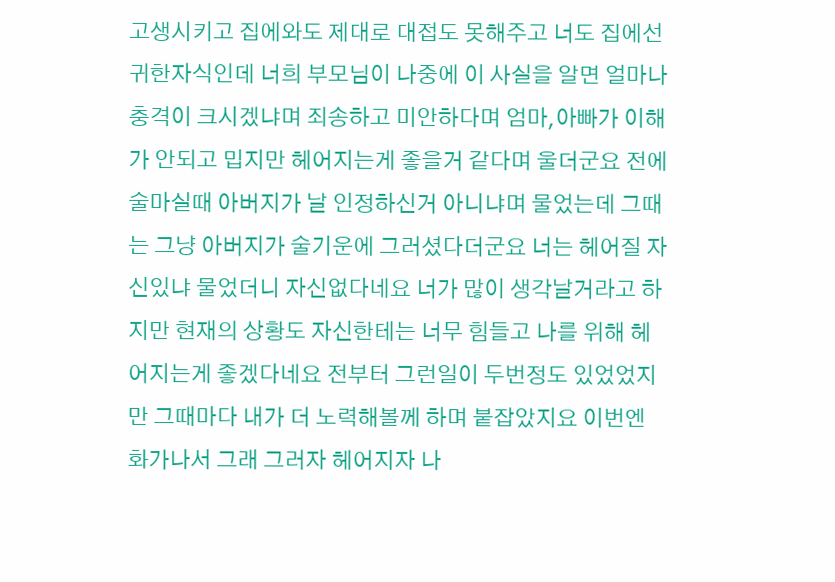고생시키고 집에와도 제대로 대접도 못해주고 너도 집에선 귀한자식인데 너희 부모님이 나중에 이 사실을 알면 얼마나 충격이 크시겠냐며 죄송하고 미안하다며 엄마,아빠가 이해가 안되고 밉지만 헤어지는게 좋을거 같다며 울더군요 전에 술마실때 아버지가 날 인정하신거 아니냐며 물었는데 그때는 그냥 아버지가 술기운에 그러셨다더군요 너는 헤어질 자신있냐 물었더니 자신없다네요 너가 많이 생각날거라고 하지만 현재의 상황도 자신한테는 너무 힘들고 나를 위해 헤어지는게 좋겠다네요 전부터 그런일이 두번정도 있었었지만 그때마다 내가 더 노력해볼께 하며 붙잡았지요 이번엔 화가나서 그래 그러자 헤어지자 나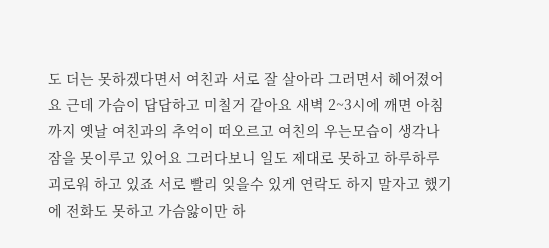도 더는 못하겠다면서 여친과 서로 잘 살아라 그러면서 헤어졌어요 근데 가슴이 답답하고 미칠거 같아요 새벽 2~3시에 깨면 아침까지 옛날 여친과의 추억이 떠오르고 여친의 우는모습이 생각나 잠을 못이루고 있어요 그러다보니 일도 제대로 못하고 하루하루 괴로워 하고 있죠 서로 빨리 잊을수 있게 연락도 하지 말자고 했기에 전화도 못하고 가슴앓이만 하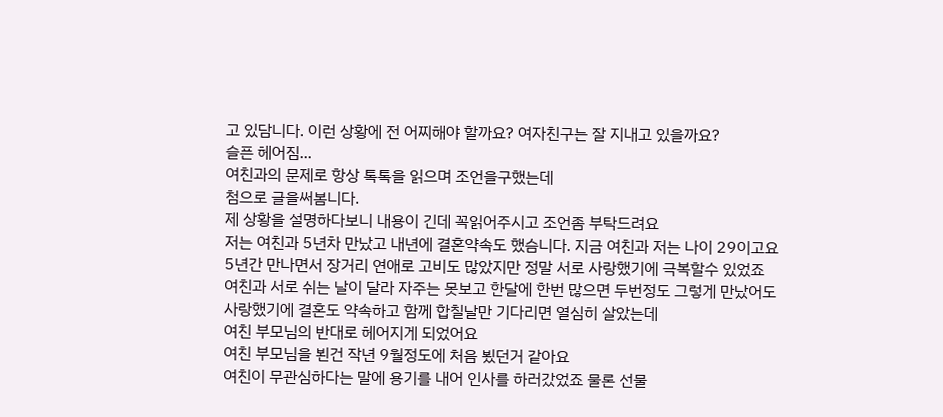고 있담니다. 이런 상황에 전 어찌해야 할까요? 여자친구는 잘 지내고 있을까요?
슬픈 헤어짐...
여친과의 문제로 항상 톡톡을 읽으며 조언을구했는데
첨으로 글을써봄니다.
제 상황을 설명하다보니 내용이 긴데 꼭읽어주시고 조언좀 부탁드려요
저는 여친과 5년차 만났고 내년에 결혼약속도 했슴니다. 지금 여친과 저는 나이 29이고요
5년간 만나면서 장거리 연애로 고비도 많았지만 정말 서로 사랑했기에 극복할수 있었죠
여친과 서로 쉬는 날이 달라 자주는 못보고 한달에 한번 많으면 두번정도 그렇게 만났어도
사랑했기에 결혼도 약속하고 함께 합칠날만 기다리면 열심히 살았는데
여친 부모님의 반대로 헤어지게 되었어요
여친 부모님을 뵌건 작년 9월정도에 처음 뵜던거 같아요
여친이 무관심하다는 말에 용기를 내어 인사를 하러갔었죠 물론 선물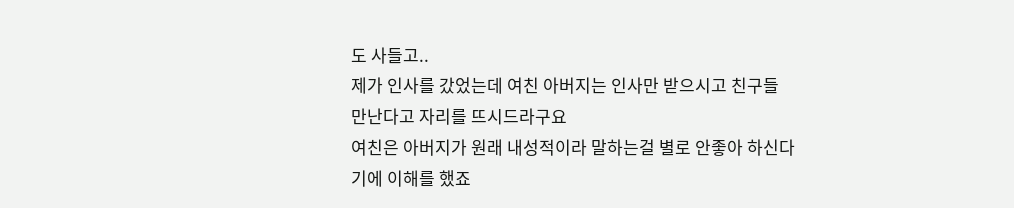도 사들고..
제가 인사를 갔었는데 여친 아버지는 인사만 받으시고 친구들 만난다고 자리를 뜨시드라구요
여친은 아버지가 원래 내성적이라 말하는걸 별로 안좋아 하신다기에 이해를 했죠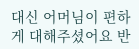대신 어머님이 편하게 대해주셨어요 반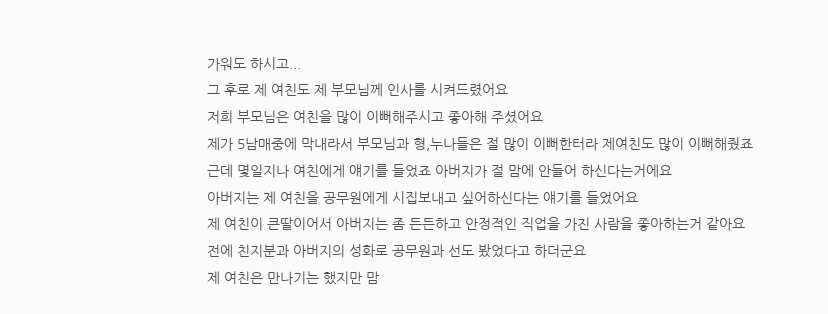가워도 하시고...
그 후로 제 여친도 제 부모님께 인사를 시켜드렸어요
저희 부모님은 여친을 많이 이뻐해주시고 좋아해 주셨어요
제가 5남매중에 막내라서 부모님과 형,누나들은 절 많이 이뻐한터라 제여친도 많이 이뻐해줬죠
근데 몇일지나 여친에게 얘기를 들었죠 아버지가 절 맘에 안들어 하신다는거에요
아버지는 제 여친을 공무원에게 시집보내고 싶어하신다는 얘기를 들었어요
제 여친이 큰딸이어서 아버지는 좀 든든하고 안정적인 직업을 가진 사람을 좋아하는거 같아요
전에 친지분과 아버지의 성화로 공무원과 선도 봤었다고 하더군요
제 여친은 만나기는 했지만 맘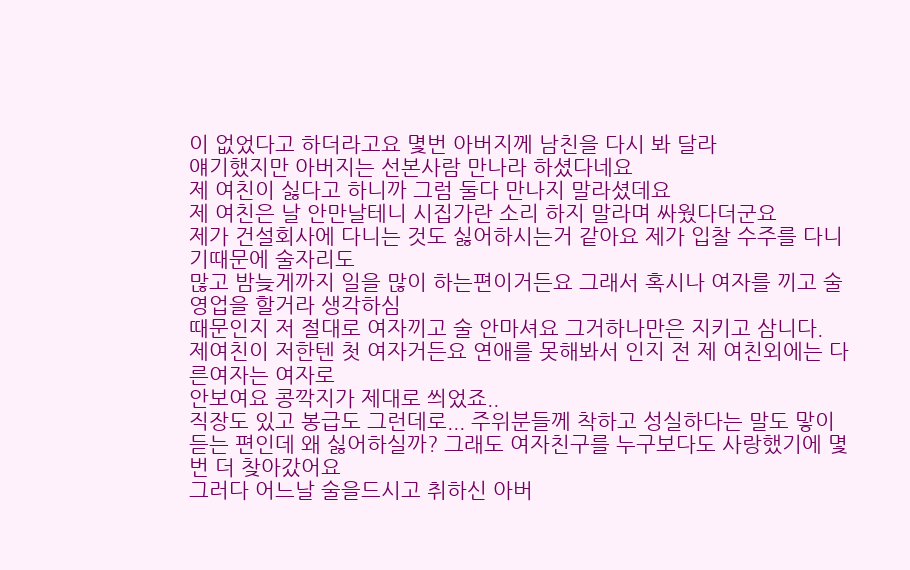이 없었다고 하더라고요 몇번 아버지께 남친을 다시 봐 달라
얘기했지만 아버지는 선본사람 만나라 하셨다네요
제 여친이 싫다고 하니까 그럼 둘다 만나지 말라셨데요
제 여친은 날 안만날테니 시집가란 소리 하지 말라며 싸웠다더군요
제가 건설회사에 다니는 것도 싫어하시는거 같아요 제가 입찰 수주를 다니기때문에 술자리도
많고 밤늦게까지 일을 많이 하는편이거든요 그래서 혹시나 여자를 끼고 술영업을 할거라 생각하심
때문인지 저 절대로 여자끼고 술 안마셔요 그거하나만은 지키고 삼니다.
제여친이 저한텐 첫 여자거든요 연애를 못해봐서 인지 전 제 여친외에는 다른여자는 여자로
안보여요 콩깍지가 제대로 씌었죠..
직장도 있고 봉급도 그런데로... 주위분들께 착하고 성실하다는 말도 맣이 듣는 편인데 왜 싫어하실까? 그래도 여자친구를 누구보다도 사랑했기에 몇번 더 찾아갔어요
그러다 어느날 술을드시고 취하신 아버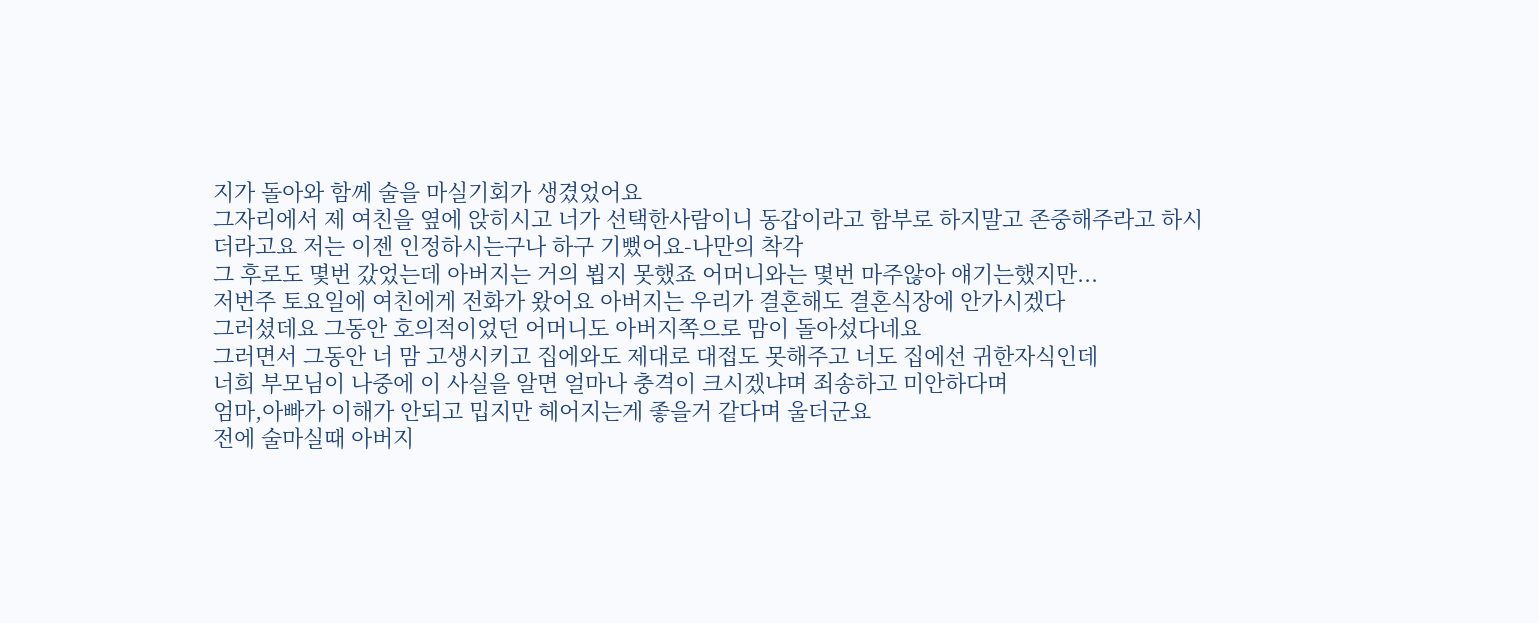지가 돌아와 함께 술을 마실기회가 생겼었어요
그자리에서 제 여친을 옆에 앉히시고 너가 선택한사람이니 동갑이라고 함부로 하지말고 존중해주라고 하시더라고요 저는 이젠 인정하시는구나 하구 기뻤어요-나만의 착각
그 후로도 몇번 갔었는데 아버지는 거의 뵙지 못했죠 어머니와는 몇번 마주않아 얘기는했지만...
저번주 토요일에 여친에게 전화가 왔어요 아버지는 우리가 결혼해도 결혼식장에 안가시겠다
그러셨데요 그동안 호의적이었던 어머니도 아버지쪽으로 맘이 돌아섰다네요
그러면서 그동안 너 맘 고생시키고 집에와도 제대로 대접도 못해주고 너도 집에선 귀한자식인데
너희 부모님이 나중에 이 사실을 알면 얼마나 충격이 크시겠냐며 죄송하고 미안하다며
엄마,아빠가 이해가 안되고 밉지만 헤어지는게 좋을거 같다며 울더군요
전에 술마실때 아버지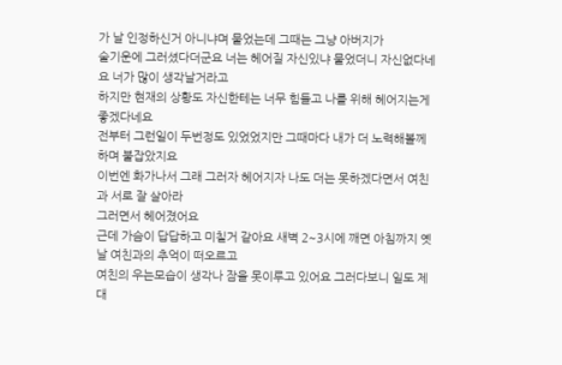가 날 인정하신거 아니냐며 물었는데 그때는 그냥 아버지가
술기운에 그러셨다더군요 너는 헤어질 자신있냐 물었더니 자신없다네요 너가 많이 생각날거라고
하지만 현재의 상황도 자신한테는 너무 힘들고 나를 위해 헤어지는게 좋겠다네요
전부터 그런일이 두번정도 있었었지만 그때마다 내가 더 노력해볼께 하며 붙잡았지요
이번엔 화가나서 그래 그러자 헤어지자 나도 더는 못하겠다면서 여친과 서로 잘 살아라
그러면서 헤어졌어요
근데 가슴이 답답하고 미칠거 같아요 새벽 2~3시에 깨면 아침까지 옛날 여친과의 추억이 떠오르고
여친의 우는모습이 생각나 잠을 못이루고 있어요 그러다보니 일도 제대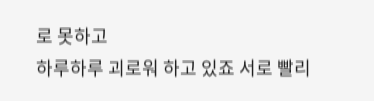로 못하고
하루하루 괴로워 하고 있죠 서로 빨리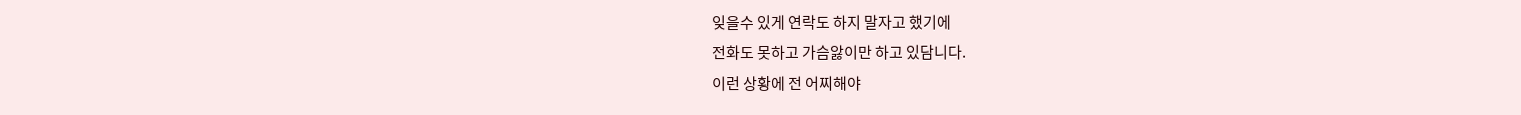잊을수 있게 연락도 하지 말자고 했기에
전화도 못하고 가슴앓이만 하고 있담니다.
이런 상황에 전 어찌해야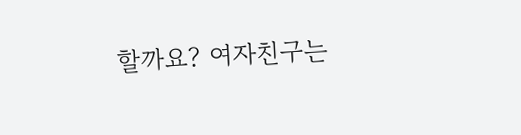할까요? 여자친구는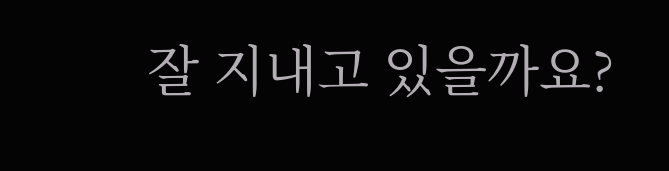잘 지내고 있을까요?